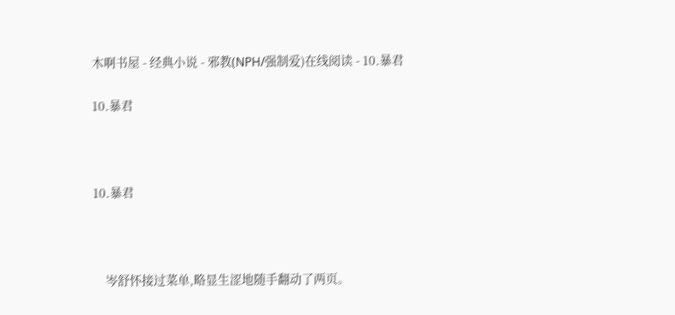木啊书屋 - 经典小说 - 邪教(NPH/强制爱)在线阅读 - 10.暴君

10.暴君



10.暴君



    岑舒怀接过菜单,略显生涩地随手翻动了两页。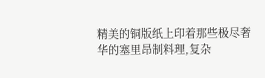精美的铜版纸上印着那些极尽奢华的塞里昂制料理,复杂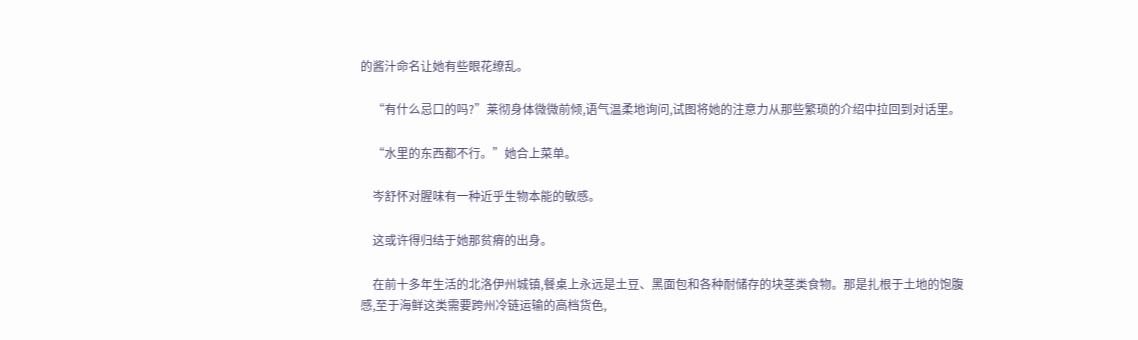的酱汁命名让她有些眼花缭乱。

    “有什么忌口的吗?”莱彻身体微微前倾,语气温柔地询问,试图将她的注意力从那些繁琐的介绍中拉回到对话里。

    “水里的东西都不行。”她合上菜单。

    岑舒怀对腥味有一种近乎生物本能的敏感。

    这或许得归结于她那贫瘠的出身。

    在前十多年生活的北洛伊州城镇,餐桌上永远是土豆、黑面包和各种耐储存的块茎类食物。那是扎根于土地的饱腹感,至于海鲜这类需要跨州冷链运输的高档货色,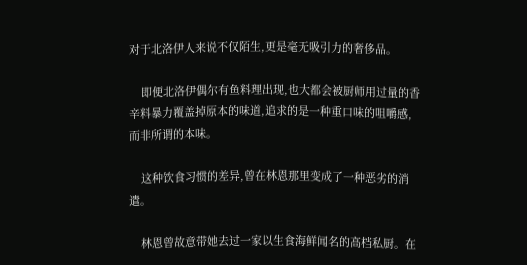对于北洛伊人来说不仅陌生,更是毫无吸引力的奢侈品。

    即便北洛伊偶尔有鱼料理出现,也大都会被厨师用过量的香辛料暴力覆盖掉原本的味道,追求的是一种重口味的咀嚼感,而非所谓的本味。

    这种饮食习惯的差异,曾在林恩那里变成了一种恶劣的消遣。

    林恩曾故意带她去过一家以生食海鲜闻名的高档私厨。在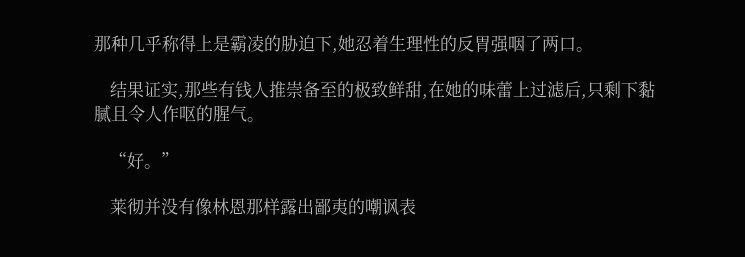那种几乎称得上是霸凌的胁迫下,她忍着生理性的反胃强咽了两口。

    结果证实,那些有钱人推崇备至的极致鲜甜,在她的味蕾上过滤后,只剩下黏腻且令人作呕的腥气。

    “好。”

    莱彻并没有像林恩那样露出鄙夷的嘲讽表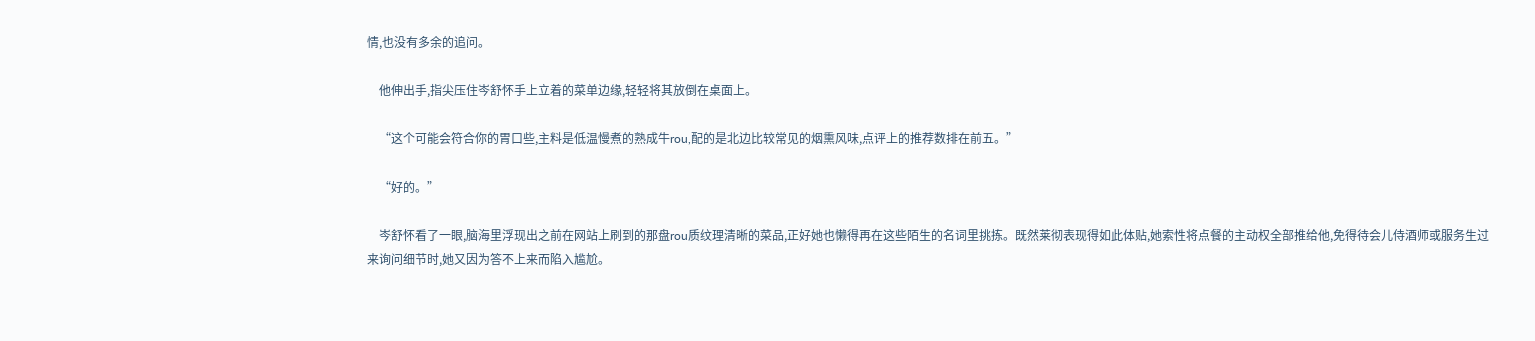情,也没有多余的追问。

    他伸出手,指尖压住岑舒怀手上立着的菜单边缘,轻轻将其放倒在桌面上。

    “这个可能会符合你的胃口些,主料是低温慢煮的熟成牛rou,配的是北边比较常见的烟熏风味,点评上的推荐数排在前五。”

    “好的。”

    岑舒怀看了一眼,脑海里浮现出之前在网站上刷到的那盘rou质纹理清晰的菜品,正好她也懒得再在这些陌生的名词里挑拣。既然莱彻表现得如此体贴,她索性将点餐的主动权全部推给他,免得待会儿侍酒师或服务生过来询问细节时,她又因为答不上来而陷入尴尬。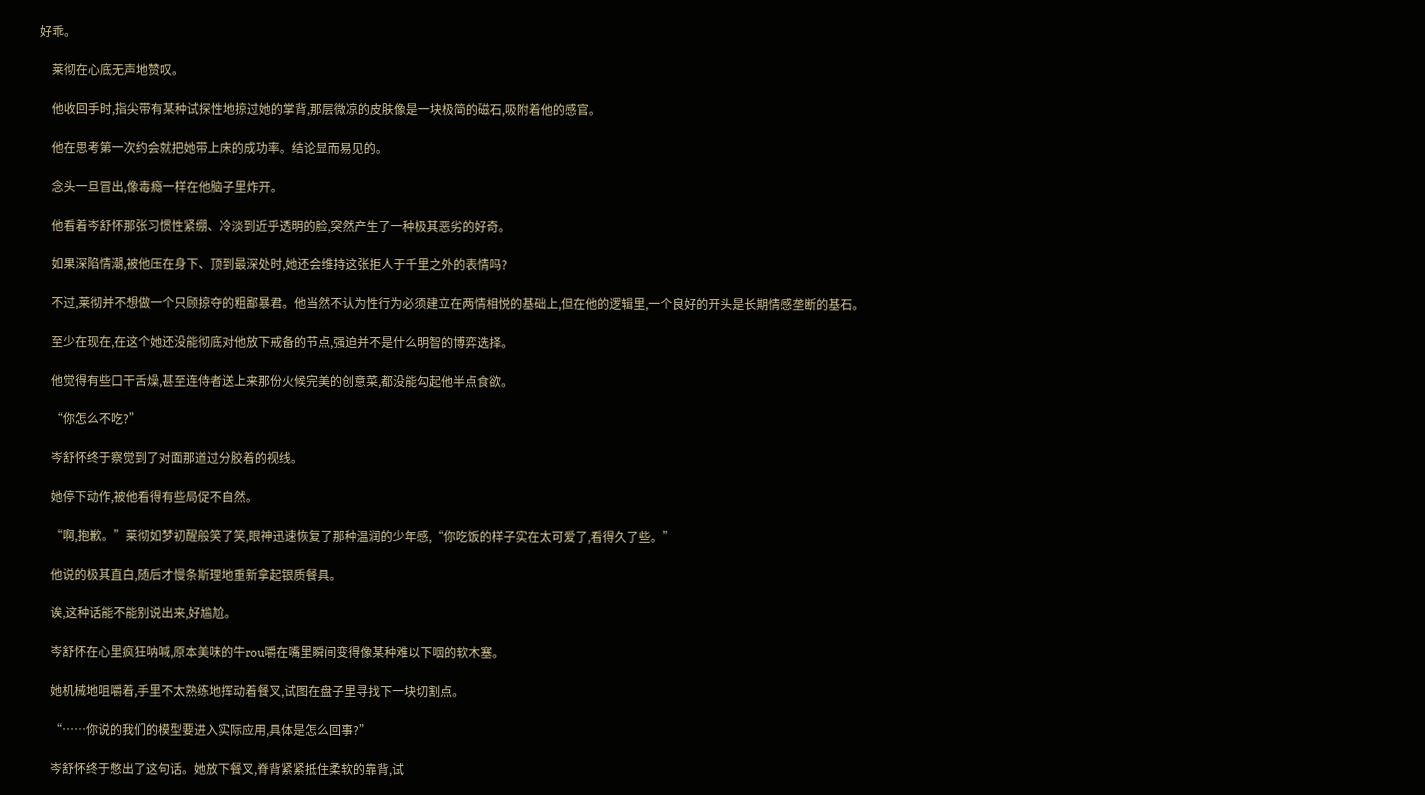好乖。

    莱彻在心底无声地赞叹。

    他收回手时,指尖带有某种试探性地掠过她的掌背,那层微凉的皮肤像是一块极简的磁石,吸附着他的感官。

    他在思考第一次约会就把她带上床的成功率。结论显而易见的。

    念头一旦冒出,像毒瘾一样在他脑子里炸开。

    他看着岑舒怀那张习惯性紧绷、冷淡到近乎透明的脸,突然产生了一种极其恶劣的好奇。

    如果深陷情潮,被他压在身下、顶到最深处时,她还会维持这张拒人于千里之外的表情吗?

    不过,莱彻并不想做一个只顾掠夺的粗鄙暴君。他当然不认为性行为必须建立在两情相悦的基础上,但在他的逻辑里,一个良好的开头是长期情感垄断的基石。

    至少在现在,在这个她还没能彻底对他放下戒备的节点,强迫并不是什么明智的博弈选择。

    他觉得有些口干舌燥,甚至连侍者送上来那份火候完美的创意菜,都没能勾起他半点食欲。

    “你怎么不吃?”

    岑舒怀终于察觉到了对面那道过分胶着的视线。

    她停下动作,被他看得有些局促不自然。

    “啊,抱歉。”莱彻如梦初醒般笑了笑,眼神迅速恢复了那种温润的少年感,“你吃饭的样子实在太可爱了,看得久了些。”

    他说的极其直白,随后才慢条斯理地重新拿起银质餐具。

    诶,这种话能不能别说出来,好尴尬。

    岑舒怀在心里疯狂呐喊,原本美味的牛rou嚼在嘴里瞬间变得像某种难以下咽的软木塞。

    她机械地咀嚼着,手里不太熟练地挥动着餐叉,试图在盘子里寻找下一块切割点。

    “……你说的我们的模型要进入实际应用,具体是怎么回事?”

    岑舒怀终于憋出了这句话。她放下餐叉,脊背紧紧抵住柔软的靠背,试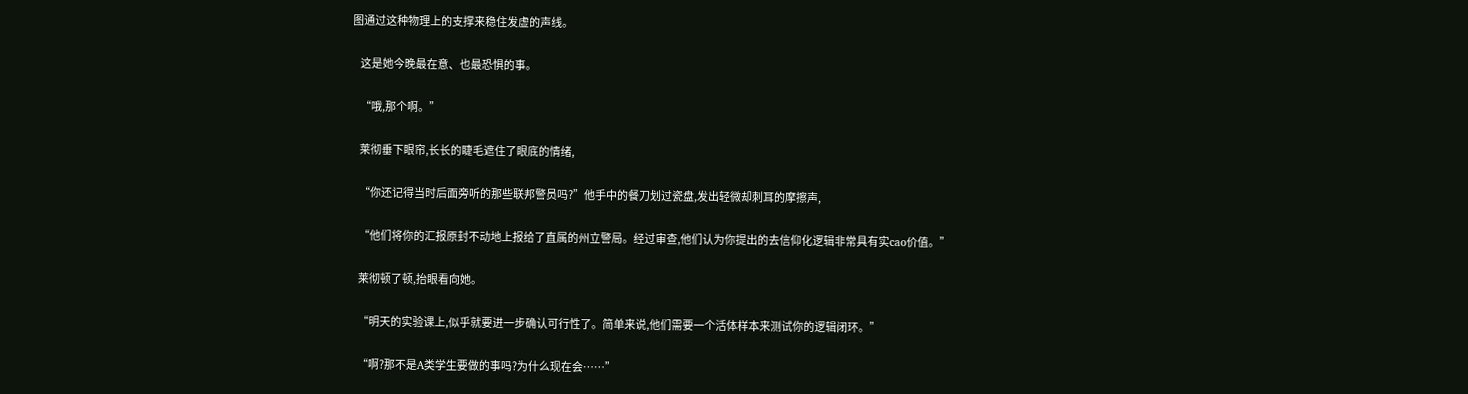图通过这种物理上的支撑来稳住发虚的声线。

    这是她今晚最在意、也最恐惧的事。

    “哦,那个啊。”

    莱彻垂下眼帘,长长的睫毛遮住了眼底的情绪,

    “你还记得当时后面旁听的那些联邦警员吗?”他手中的餐刀划过瓷盘,发出轻微却刺耳的摩擦声,

    “他们将你的汇报原封不动地上报给了直属的州立警局。经过审查,他们认为你提出的去信仰化逻辑非常具有实cao价值。”

    莱彻顿了顿,抬眼看向她。

    “明天的实验课上,似乎就要进一步确认可行性了。简单来说,他们需要一个活体样本来测试你的逻辑闭环。”

    “啊?那不是A类学生要做的事吗?为什么现在会……”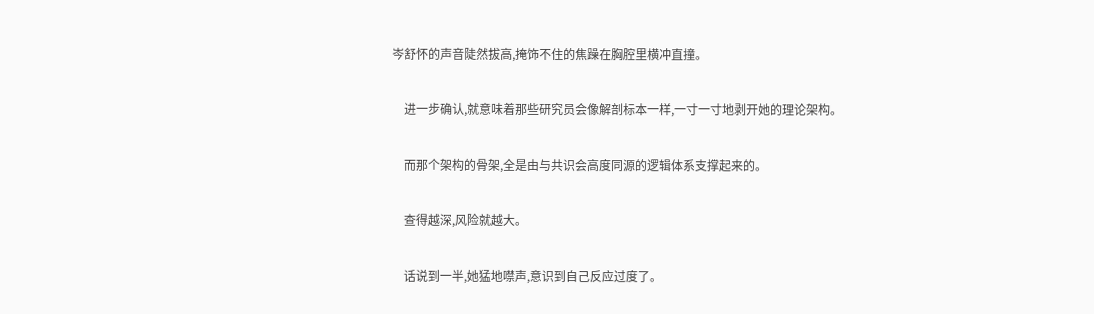岑舒怀的声音陡然拔高,掩饰不住的焦躁在胸腔里横冲直撞。

    进一步确认,就意味着那些研究员会像解剖标本一样,一寸一寸地剥开她的理论架构。

    而那个架构的骨架,全是由与共识会高度同源的逻辑体系支撑起来的。

    查得越深,风险就越大。

    话说到一半,她猛地噤声,意识到自己反应过度了。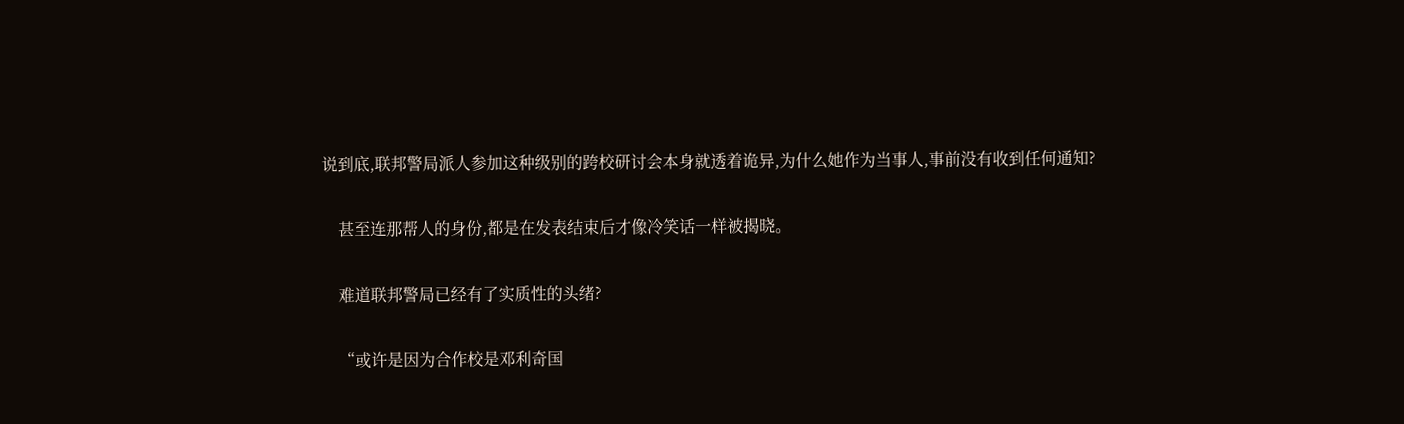说到底,联邦警局派人参加这种级别的跨校研讨会本身就透着诡异,为什么她作为当事人,事前没有收到任何通知?

    甚至连那帮人的身份,都是在发表结束后才像冷笑话一样被揭晓。

    难道联邦警局已经有了实质性的头绪?

    “或许是因为合作校是邓利奇国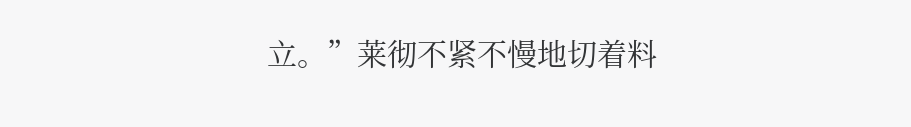立。”莱彻不紧不慢地切着料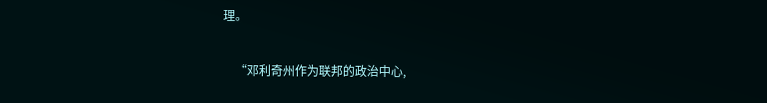理。

    “邓利奇州作为联邦的政治中心,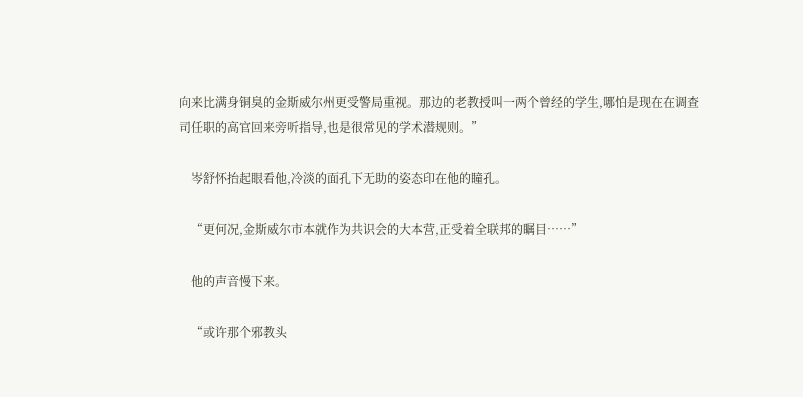向来比满身铜臭的金斯威尔州更受警局重视。那边的老教授叫一两个曾经的学生,哪怕是现在在调查司任职的高官回来旁听指导,也是很常见的学术潜规则。”

    岑舒怀抬起眼看他,冷淡的面孔下无助的姿态印在他的瞳孔。

    “更何况,金斯威尔市本就作为共识会的大本营,正受着全联邦的瞩目……”

    他的声音慢下来。

    “或许那个邪教头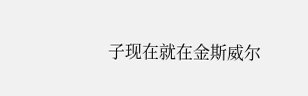子现在就在金斯威尔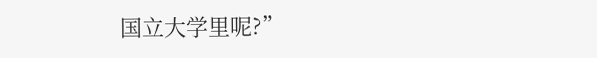国立大学里呢?”